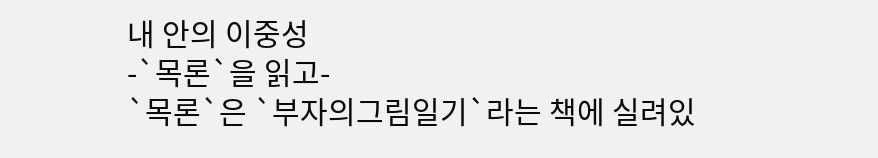내 안의 이중성
-`목론`을 읽고-
`목론`은 `부자의그림일기`라는 책에 실려있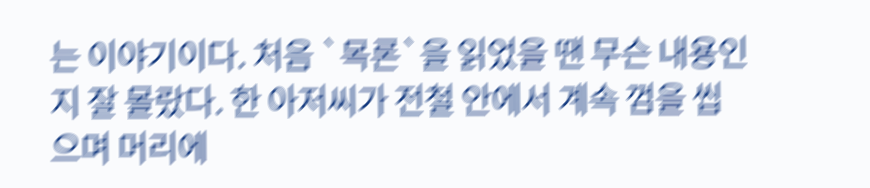는 이야기이다. 처음 `목론`을 읽었을 땐 무슨 내용인지 잘 몰랐다. 한 아저씨가 전철 안에서 계속 껌을 씹으며 머리에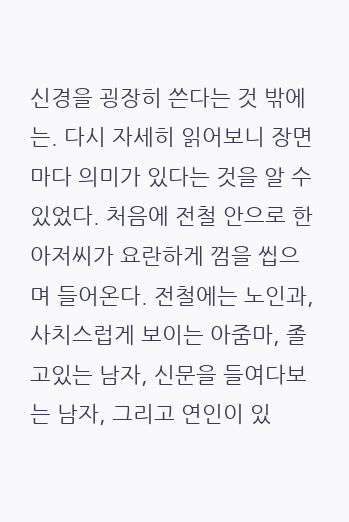신경을 굉장히 쓴다는 것 밖에는. 다시 자세히 읽어보니 장면마다 의미가 있다는 것을 알 수 있었다. 처음에 전철 안으로 한 아저씨가 요란하게 껌을 씹으며 들어온다. 전철에는 노인과, 사치스럽게 보이는 아줌마, 졸고있는 남자, 신문을 들여다보는 남자, 그리고 연인이 있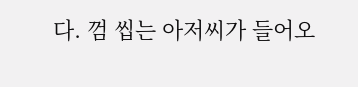다. 껌 씹는 아저씨가 들어오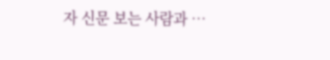자 신문 보는 사람과 …